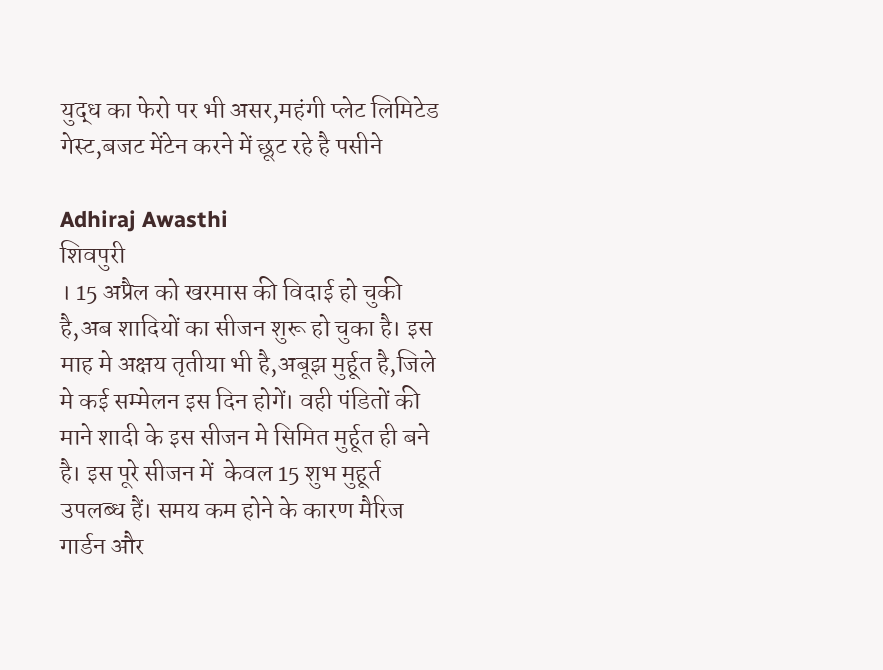युद्ध का फेरो पर भी असर,महंगी प्लेट लिमिटेड गेस्ट,बजट मेंटेन करने में छूट रहे है पसीने

Adhiraj Awasthi
शिवपुरी
। 15 अप्रैल को खरमास की विदाई हो चुकी है,अब शादियों का सीजन शुरू हो चुका है। इस माह मे अक्षय तृतीया भी है,अबूझ मुर्हूत है,जिले मे कई सम्मेलन इस दिन होगें। वही पंडितों की माने शादी के इस सीजन मे सिमित मुर्हूत ही बने है। इस पूरे सीजन में  केवल 15 शुभ मुहूर्त उपलब्ध हैं। समय कम होने के कारण मैरिज गार्डन और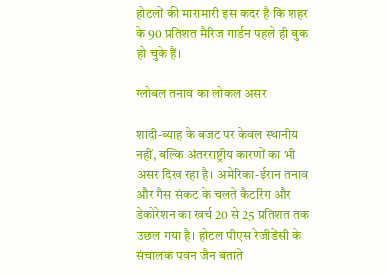होटलों की मारामारी इस कदर है कि शहर के 90 प्रतिशत मैरिज गार्डन पहले ही बुक हो चुके हैं।

ग्लोबल तनाव का लोकल असर

शादी-ब्याह के बजट पर केवल स्थानीय नहीं, बल्कि अंतरराष्ट्रीय कारणों का भी असर दिख रहा है। अमेरिका-ईरान तनाव और गैस संकट के चलते कैटरिंग और डेकोरेशन का खर्च 20 से 25 प्रतिशत तक उछल गया है। होटल पीएस रेजीडेंसी के संचालक पवन जैन बताते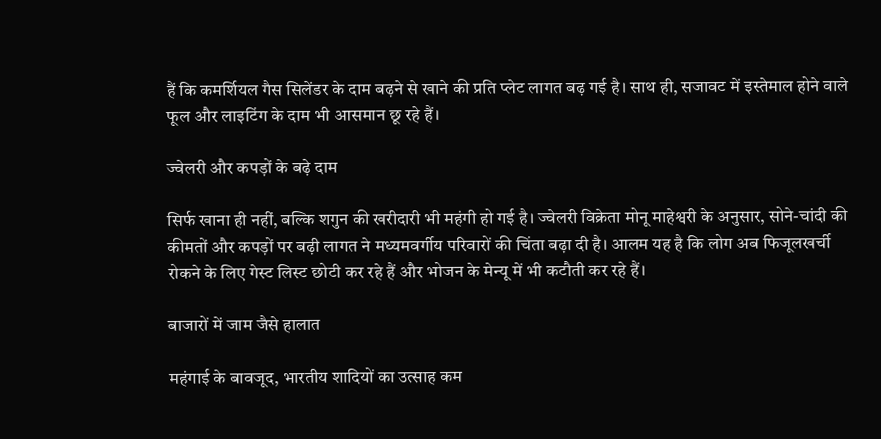हैं कि कमर्शियल गैस सिलेंडर के दाम बढ़ने से खाने की प्रति प्लेट लागत बढ़ गई है। साथ ही, सजावट में इस्तेमाल होने वाले फूल और लाइटिंग के दाम भी आसमान छू रहे हैं।

ज्वेलरी और कपड़ों के बढ़े दाम

सिर्फ खाना ही नहीं, बल्कि शगुन की खरीदारी भी महंगी हो गई है। ज्वेलरी विक्रेता मोनू माहेश्वरी के अनुसार, सोने-चांदी की कीमतों और कपड़ों पर बढ़ी लागत ने मध्यमवर्गीय परिवारों की चिंता बढ़ा दी है। आलम यह है कि लोग अब फिजूलखर्ची रोकने के लिए गेस्ट लिस्ट छोटी कर रहे हैं और भोजन के मेन्यू में भी कटौती कर रहे हैं।

बाजारों में जाम जैसे हालात

महंगाई के बावजूद, भारतीय शादियों का उत्साह कम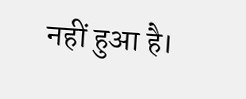नहीं हुआ है।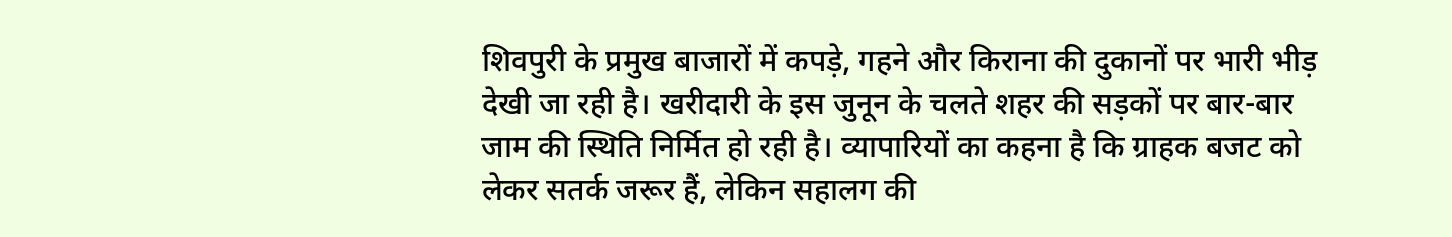शिवपुरी के प्रमुख बाजारों में कपड़े, गहने और किराना की दुकानों पर भारी भीड़ देखी जा रही है। खरीदारी के इस जुनून के चलते शहर की सड़कों पर बार-बार जाम की स्थिति निर्मित हो रही है। व्यापारियों का कहना है कि ग्राहक बजट को लेकर सतर्क जरूर हैं, लेकिन सहालग की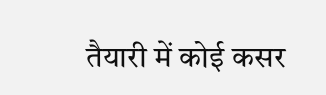तैयारी में कोई कसर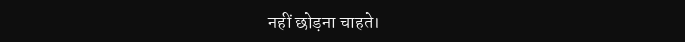नहीं छोड़ना चाहते।